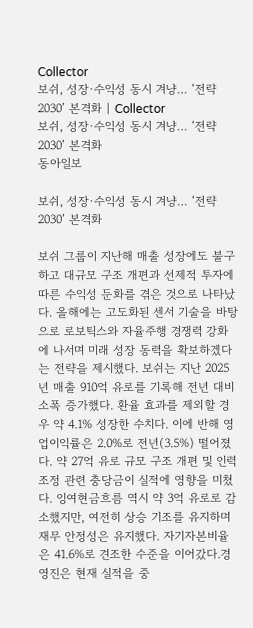Collector
보쉬, 성장·수익성 동시 겨냥… ‘전략 2030’ 본격화 | Collector
보쉬, 성장·수익성 동시 겨냥… ‘전략 2030’ 본격화
동아일보

보쉬, 성장·수익성 동시 겨냥… ‘전략 2030’ 본격화

보쉬 그룹이 지난해 매출 성장에도 불구하고 대규모 구조 개편과 선제적 투자에 따른 수익성 둔화를 겪은 것으로 나타났다. 올해에는 고도화된 센서 기술을 바탕으로 로보틱스와 자율주행 경쟁력 강화에 나서며 미래 성장 동력을 확보하겠다는 전략을 제시했다. 보쉬는 지난 2025년 매출 910억 유로를 기록해 전년 대비 소폭 증가했다. 환율 효과를 제외할 경우 약 4.1% 성장한 수치다. 이에 반해 영업이익률은 2.0%로 전년(3.5%) 떨어졌다. 약 27억 유로 규모 구조 개편 및 인력 조정 관련 충당금이 실적에 영향을 미쳤다. 잉여현금흐름 역시 약 3억 유로로 감소했지만, 여전히 상승 기조를 유지하며 재무 안정성은 유지했다. 자기자본비율은 41.6%로 견조한 수준을 이어갔다.경영진은 현재 실적을 중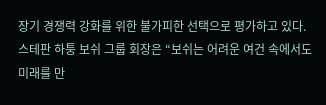장기 경쟁력 강화를 위한 불가피한 선택으로 평가하고 있다. 스테판 하퉁 보쉬 그룹 회장은 “보쉬는 어려운 여건 속에서도 미래를 만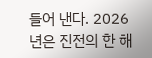들어 낸다. 2026년은 진전의 한 해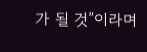가 될 것”이라며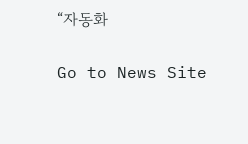“자동화

Go to News Site